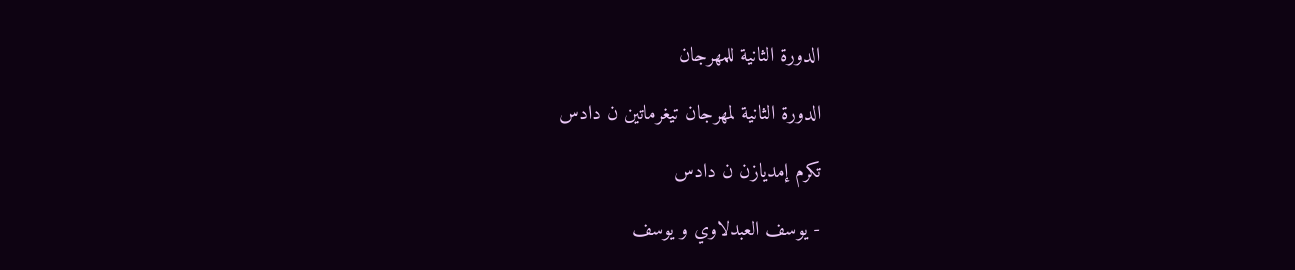الدورة الثانية للمهرجان

الدورة الثانية لمهرجان تيغرماتين ن دادس

تكرم إمديازن ن دادس

- يوسف العبدلاوي و يوسف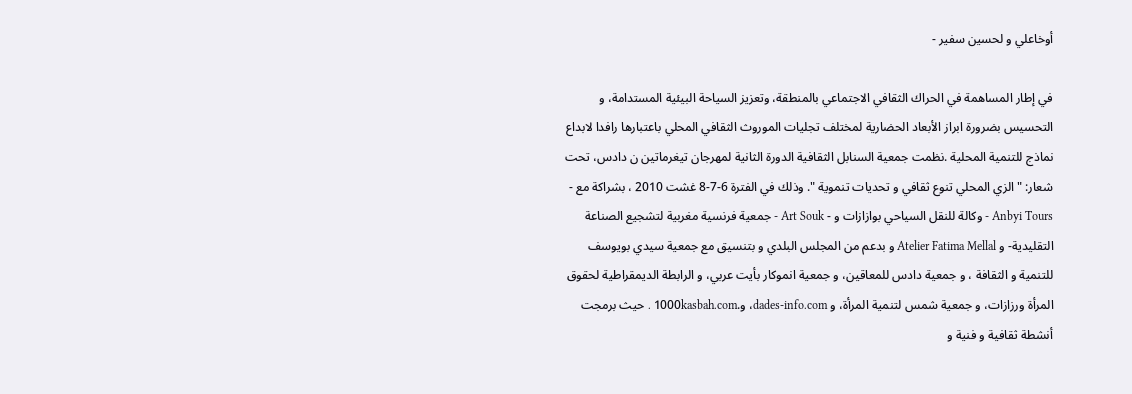أوخاعلي و لحسين سفير -

في إطار المساهمة في الحراك الثقافي الاجتماعي بالمنطقة، وتعزيز السياحة البيئية المستدامة، و التحسيس بضرورة ابراز الأبعاد الحضارية لمختلف تجليات الموروث الثقافي المحلي باعتبارها رافدا لابداع نماذج للتنمية المحلية .نظمت جمعية السنابل الثقافية الدورة الثانية لمهرجان تيغرماتين ن دادس، تحت شعار: " الزي المحلي تنوع ثقافي و تحديات تنموية ". وذلك في الفترة 6-7-8 غشت 2010 ، بشراكة مع - Anbyi Tours - وكالة للنقل السياحي بوازازات و - Art Souk - جمعية فرنسية مغربية لتشجيع الصناعة التقليدية- و Atelier Fatima Mellal و بدعم من المجلس البلدي و بتنسيق مع جمعية سيدي بويوسف للتنمية و الثقافة ، و جمعية دادس للمعاقين، و جمعية انموكار بأيت عربي، و الرابطة الديمقراطية لحقوق المرأة ورزازات، و جمعية شمس لتنمية المرأة، و dades-info.com، و.1000kasbah.com . حيث برمجت أنشطة ثقافية و فنية و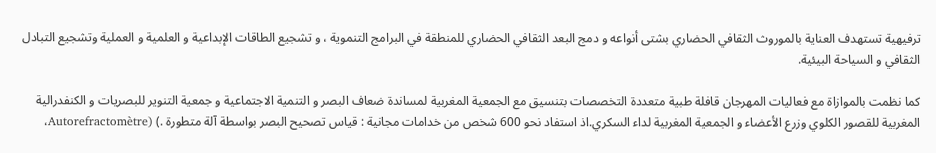ترفيهية تستهدف العناية بالموروث الثقافي الحضاري بشتى أنواعه و دمج البعد الثقافي الحضاري للمنطقة في البرامج التنموية ، و تشجيع الطاقات الإبداعية و العلمية و العملية وتشجيع التبادل الثقافي و السياحة البيئية.

كما نظمت بالموازاة مع فعاليات المهرجان قافلة طبية متعددة التخصصات بتنسيق مع الجمعية المغربية لمساندة ضعاف البصر و التنمية الاجتماعية و جمعية التنوير للبصريات و الكنفدرالية المغربية للقصور الكلوي وزرع الأعضاء و الجمعية المغربية لداء السكري.اذ استفاد نحو 600 شخص من خدامات مجانية : قياس تصحيح البصر بواسطة آلة متطورة .) (Autorefractomètre،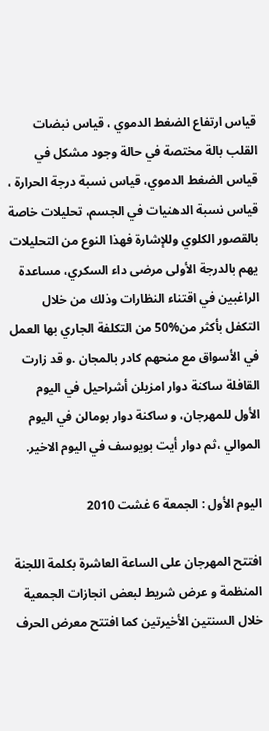قياس ارتفاع الضغط الدموي ، قياس نبضات القلب بالة مختصة في حالة وجود مشكل في قياس الضغط الدموي، قياس نسبة درجة الحرارة ، قياس نسبة الدهنيات في الجسم، تحليلات خاصة بالقصور الكلوي وللإشارة فهذا النوع من التحليلات يهم بالدرجة الأولى مرضى داء السكري، مساعدة الراغبين في اقتناء النظارات وذلك من خلال التكفل بأكثر من%50 من التكلفة الجاري بها العمل في الأسواق مع منحهم كادر بالمجان .و قد زارت القافلة ساكنة دوار امزيلن أشراحيل في اليوم الأول للمهرجان، و ساكنة دوار بومالن في اليوم الموالي ،ثم دوار أيت بويوسف في اليوم الاخير.

اليوم الأول : الجمعة 6 غشت 2010

افتتح المهرجان على الساعة العاشرة بكلمة اللجنة المنظمة و عرض شريط لبعض انجازات الجمعية خلال السنتين الأخيرتين كما افتتح معرض الحرف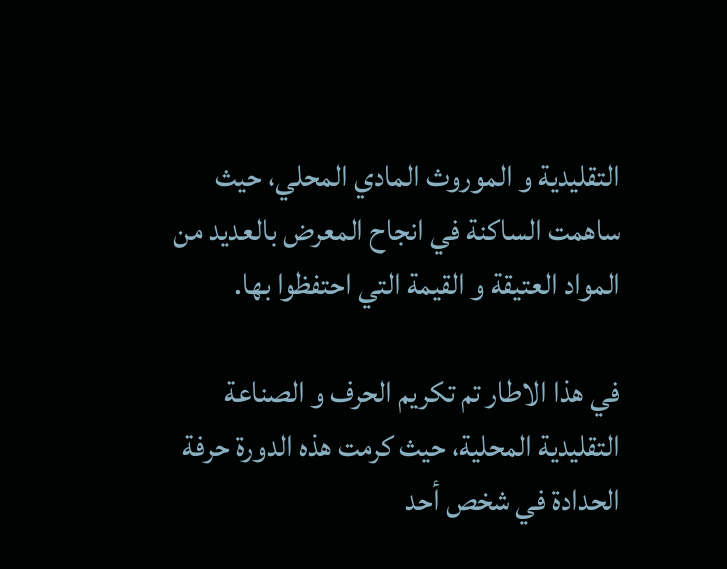التقليدية و الموروث المادي المحلي، حيث ساهمت الساكنة في انجاح المعرض بالعديد من المواد العتيقة و القيمة التي احتفظوا بها.

في هذا الاطار تم تكريم الحرف و الصناعة التقليدية المحلية، حيث كرمت هذه الدورة حرفة الحدادة في شخص أحد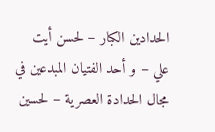الحدادين الكبار – لحسن أيت علي – و أحد الفتيان المبدعين في مجال الحدادة العصرية – لحسين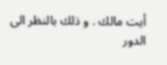أيت مالك . و ذلك بالنظر الى الدور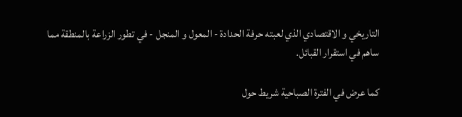التاريخي و الاقتصادي الذي لعبته حرفة الحدادة - المعول و المنجل - في تطور الزراعة بالمنطقة مما ساهم في استقرار القبائل.

كما عرض في الفترة الصباحية شريط حول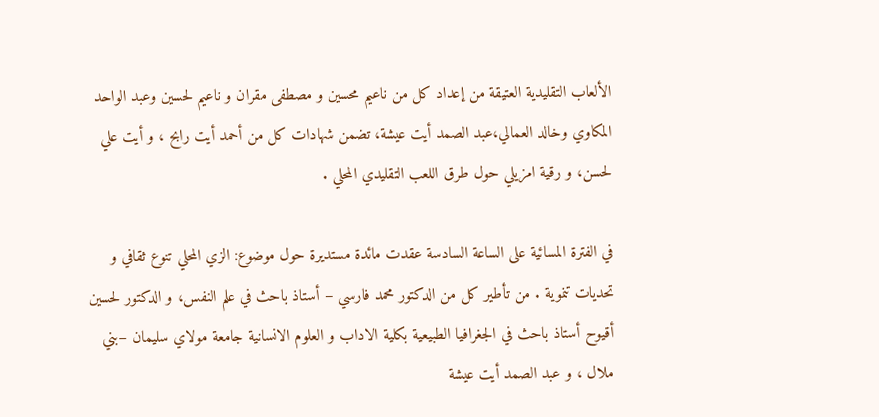الألعاب التقليدية العتيقة من إعداد كل من ناعيم محسين و مصطفى مقران و ناعيم لحسين وعبد الواحد المكاوي وخالد العمالي،عبد الصمد أيت عيشة، تضمن شهادات كل من أحمد أيت رابح ، و أيت علي لحسن، و رقية امزيلي حول طرق اللعب التقليدي المحلي .

في الفترة المسائية على الساعة السادسة عقدت مائدة مستديرة حول موضوع: الزي المحلي تنوع ثقافي و تحديات تنموية . من تأطير كل من الدكتور محمد فارسي – أستاذ باحث في علم النفس، و الدكتور لحسين أقيوح أستاذ باحث في الجغرافيا الطبيعية بكلية الاداب و العلوم الانسانية جامعة مولاي سليمان –بني ملال ، و عبد الصمد أيت عيشة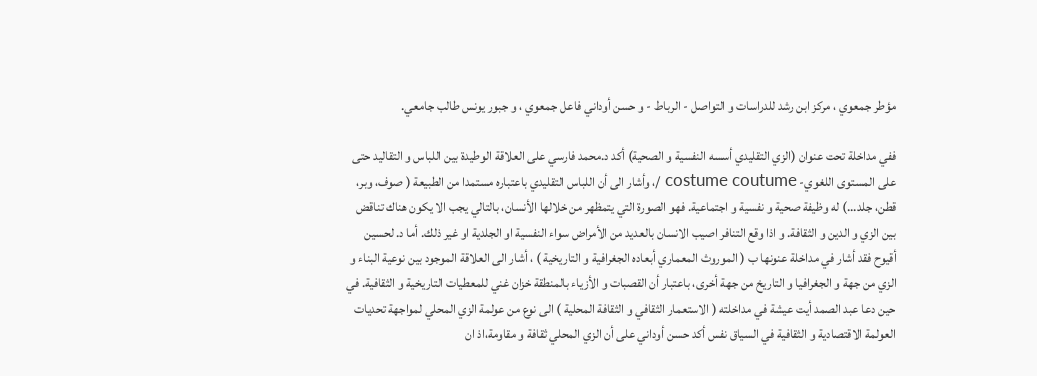مؤطر جمعوي ، مركز ابن رشد للدراسات و التواصل - الرباط - و حسن أوداني فاعل جمعوي ، و جبور يونس طالب جامعي.

ففي مداخلة تحت عنوان (الزي التقليدي أسسه النفسية و الصحية) أكد د.محمد فارسي على العلاقة الوطيدة بين اللباس و التقاليد حتى على المستوى اللغوي- costume coutume /، وأشار الى أن اللباس التقليدي باعتباره مستمدا من الطبيعة ( صوف، وبر، قطن، جلد...) له وظيفة صحية و نفسية و اجتماعية. فهو الصورة التي يتمظهر من خلالها الأنسان، بالتالي يجب الا يكون هناك تناقض بين الزي و الدين و الثقافة. و اذا وقع التنافر اصيب الانسان بالعديد من الأمراض سواء النفسية او الجلدية او غير ذلك. أما د. لحسين أقيوح فقد أشار في مداخلة عنونها ب ( الموروث المعماري أبعاده الجغرافية و التاريخية ) ، أشار الى العلاقة الموجود بين نوعية البناء و الزي من جهة و الجغرافيا و التاريخ من جهة أخرى، باعتبار أن القصبات و الأزياء بالمنطقة خزان غني للمعطيات التاريخية و الثقافية. في حين دعا عبد الصمد أيت عيشة في مداخلته ( الاستعمار الثقافي و الثقافة المحلية ) الى نوع من عولمة الزي المحلي لمواجهة تحديات العولمة الاقتصادية و الثقافية في السياق نفس أكد حسن أوداني على أن الزي المحلي ثقافة و مقاومة،اذ ان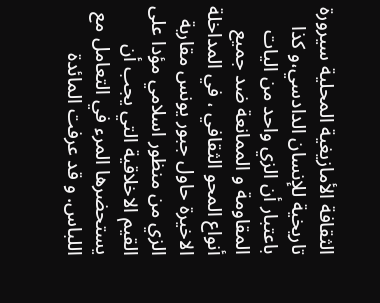الثقافة الأمازيغية المحلية سيرورة تاريخية للإنسان الدادسي،و كذا باعتبار أن الزي واحد من اليات المقاومة و الممانعة ضد جميع أنواع المحو الثقافي ، في المداخلة الاخيرة حاول جبور يونس مقاربة الزي من منظور اسلامي مؤدا على القيم الاخلاقية التي يجب أن يستحضرها المرء في التعامل مع اللباس. و قد عرفت المائدة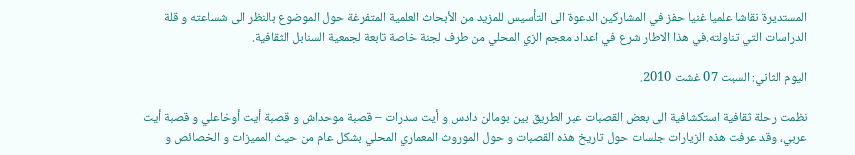المستديرة نقاشا علميا غنيا حفز في المشاركين الدعوة الى التأسيس للمزيد من الأبحاث العلمية المتفرغة حول الموضوع بالنظر الى شساعته و قلة الدراسات التي تناولته.في هذا الاطار شرع في اعداد معجم الزي المحلي من طرف لجنة خاصة تابعة لجمعية السنابل الثقافية.

اليوم الثاني: السبت 07 غشت 2010.

نظمت رحلة ثقافية استكشافية الى بعض القصبات عبر الطريق بين بومالن دادس و أيت سدرات – قصبة موحداش و قصبة أيت أوخاعلي و قصبة أيت عربي، وقد عرفت هذه الزيارات جلسات حول تاريخ هذه القصبات و حول الموروث المعماري المحلي بشكل عام من حيث المميزات و الخصائص و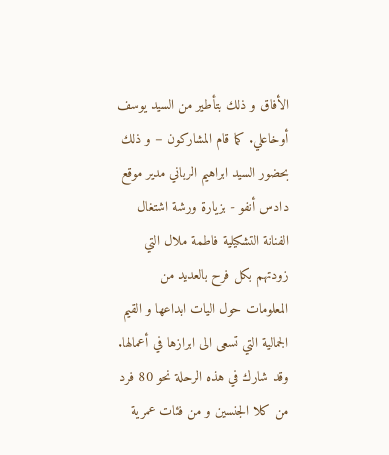الأفاق و ذلك بتأطير من السيد يوسف أوخاعلي. كما قام المشاركون – و ذلك بحضور السيد ابراهيم الرباني مدير موقع دادس أنفو - بزيارة ورشة اشتغال الفنانة التشكيلية فاطمة ملال التي زودتهم بكل فرح بالعديد من المعلومات حول اليات ابداعها و القيم الجمالية التي تسعى الى ابرازها في أعمالها. وقد شارك في هذه الرحلة نحو 80 فرد من كلا الجنسين و من فئات عمرية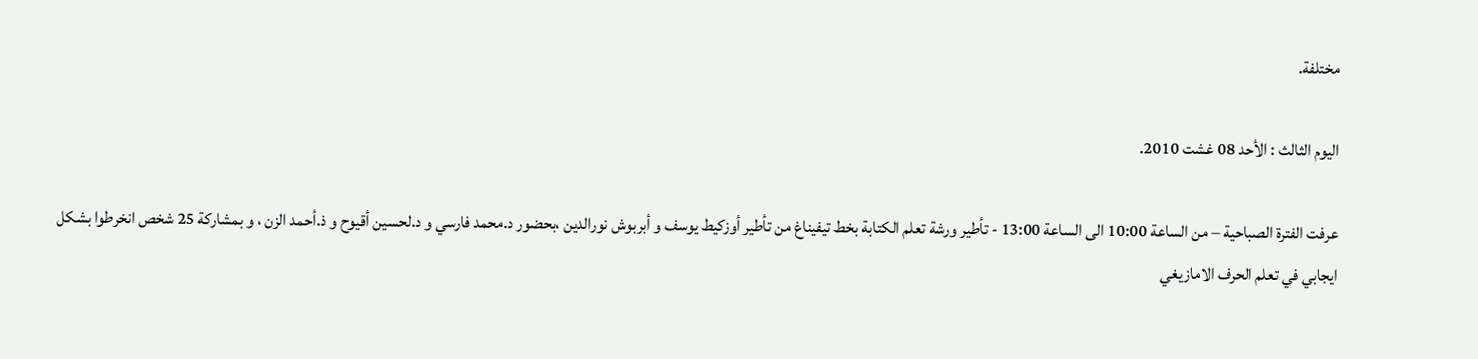مختلفة.

اليوم الثالث : الأحد 08 غشت 2010.

عرفت الفترة الصباحية – من الساعة 10:00 الى الساعة 13:00 - تأطير ورشة تعلم الكتابة بخط تيفيناغ من تأطير أوزكيط يوسف و أبربوش نورالدين ،بحضور د.محمد فارسي و د.لحسين أقيوح و ذ.أحمد الزن ، و بمشاركة 25 شخص انخرطوا بشكل ايجابي في تعلم الحرف الامازيغي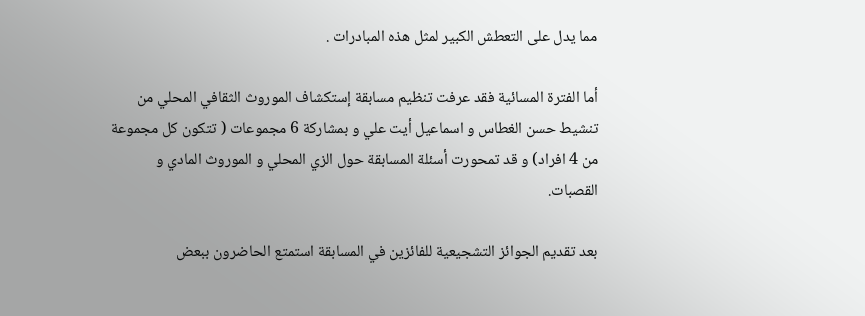مما يدل على التعطش الكبير لمثل هذه المبادرات .

أما الفترة المسائية فقد عرفت تنظيم مسابقة إستكشاف الموروث الثقافي المحلي من تنشيط حسن الغطاس و اسماعيل أيت علي و بمشاركة 6 مجموعات ( تتكون كل مجموعة من 4 افراد) و قد تمحورت أسئلة المسابقة حول الزي المحلي و الموروث المادي و القصبات.

بعد تقديم الجوائز التشجيعية للفائزين في المسابقة استمتع الحاضرون ببعض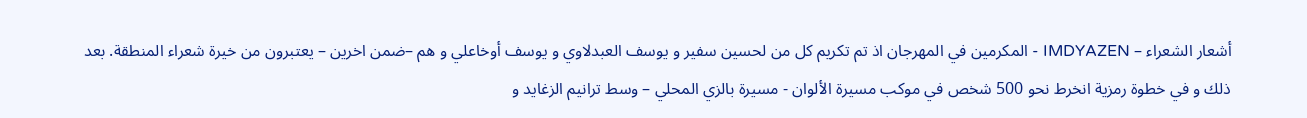أشعار الشعراء – IMDYAZEN - المكرمين في المهرجان اذ تم تكريم كل من لحسين سفير و يوسف العبدلاوي و يوسف أوخاعلي و هم –ضمن اخرين – يعتبرون من خيرة شعراء المنطقة. بعد ذلك و في خطوة رمزية انخرط نحو 500 شخص في موكب مسيرة الألوان - مسيرة بالزي المحلي – وسط ترانيم الزغايد و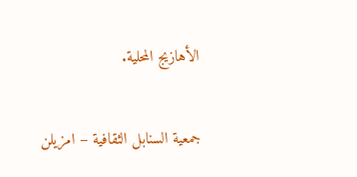الأهازيج المحلية.

جمعية السنابل الثقافية – امزيلن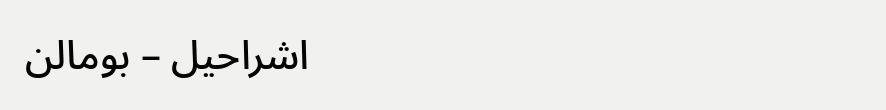اشراحيل – بومالن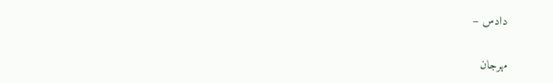دادس –

مهرجان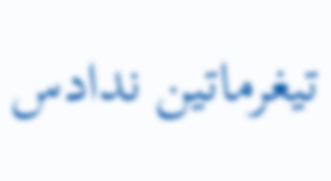تيغرماتين ندادس